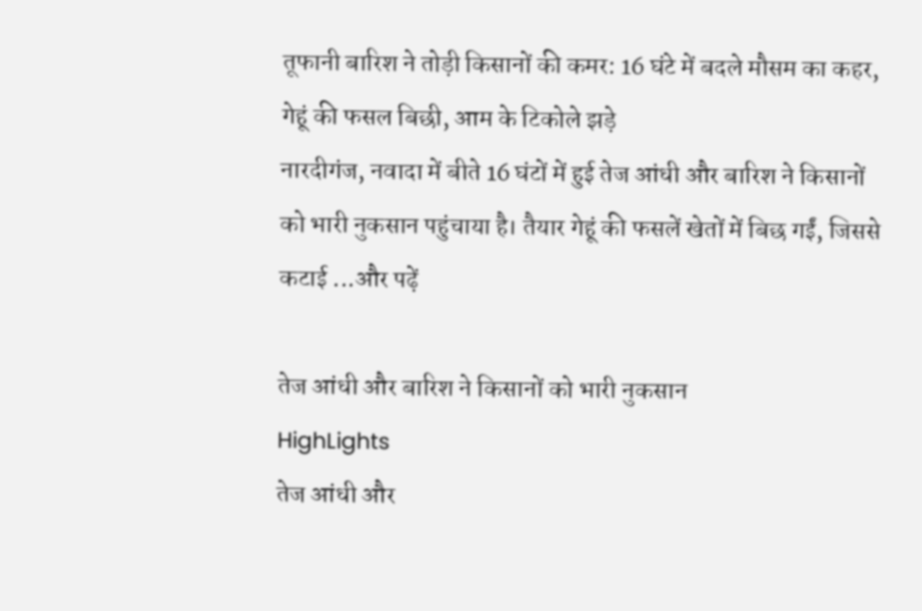तूफानी बारिश ने तोड़ी किसानों की कमर: 16 घंटे में बदले मौसम का कहर, गेहूं की फसल बिछी, आम के टिकोले झड़े
नारदीगंज, नवादा में बीते 16 घंटों में हुई तेज आंधी और बारिश ने किसानों को भारी नुकसान पहुंचाया है। तैयार गेहूं की फसलें खेतों में बिछ गईं, जिससे कटाई ...और पढ़ें

तेज आंधी और बारिश ने किसानों को भारी नुकसान
HighLights
तेज आंधी और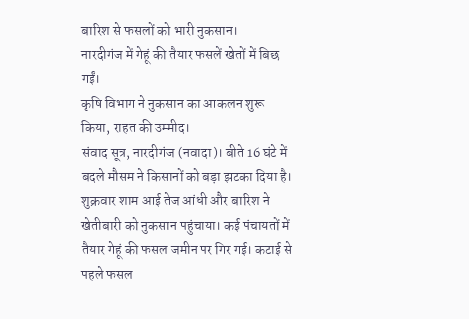बारिश से फसलों को भारी नुकसान।
नारदीगंज में गेहूं की तैयार फसलें खेतों में बिछ गईं।
कृषि विभाग ने नुकसान का आकलन शुरू किया, राहत की उम्मीद।
संवाद सूत्र, नारदीगंज (नवादा)। बीते 16 घंटे में बदले मौसम ने किसानों को बड़ा झटका दिया है। शुक्रवार शाम आई तेज आंधी और बारिश ने खेतीबारी को नुकसान पहुंचाया। कई पंचायतों में तैयार गेहूं की फसल जमीन पर गिर गई। कटाई से पहले फसल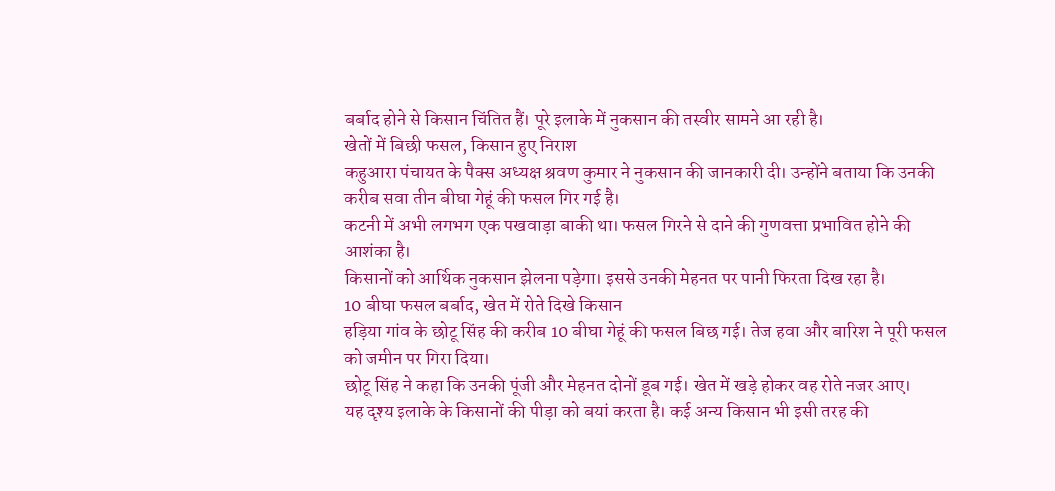बर्बाद होने से किसान चिंतित हैं। पूरे इलाके में नुकसान की तस्वीर सामने आ रही है।
खेतों में बिछी फसल, किसान हुए निराश
कहुआरा पंचायत के पैक्स अध्यक्ष श्रवण कुमार ने नुकसान की जानकारी दी। उन्होंने बताया कि उनकी करीब सवा तीन बीघा गेहूं की फसल गिर गई है।
कटनी में अभी लगभग एक पखवाड़ा बाकी था। फसल गिरने से दाने की गुणवत्ता प्रभावित होने की आशंका है।
किसानों को आर्थिक नुकसान झेलना पड़ेगा। इससे उनकी मेहनत पर पानी फिरता दिख रहा है।
10 बीघा फसल बर्बाद, खेत में रोते दिखे किसान
हड़िया गांव के छोटू सिंह की करीब 10 बीघा गेहूं की फसल बिछ गई। तेज हवा और बारिश ने पूरी फसल को जमीन पर गिरा दिया।
छोटू सिंह ने कहा कि उनकी पूंजी और मेहनत दोनों डूब गई। खेत में खड़े होकर वह रोते नजर आए।
यह दृश्य इलाके के किसानों की पीड़ा को बयां करता है। कई अन्य किसान भी इसी तरह की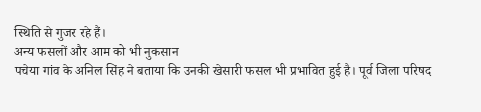स्थिति से गुजर रहे हैं।
अन्य फसलों और आम को भी नुकसान
पचेया गांव के अनिल सिंह ने बताया कि उनकी खेसारी फसल भी प्रभावित हुई है। पूर्व जिला परिषद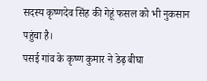सदस्य कृष्णदेव सिंह की गेहूं फसल को भी नुकसान पहुंचा है।
पसई गांव के कृष्ण कुमार ने डेढ़ बीघा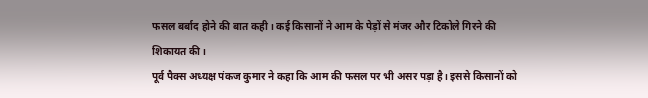फसल बर्बाद होने की बात कही। कई किसानों ने आम के पेड़ों से मंजर और टिकोले गिरने की शिकायत की।
पूर्व पैक्स अध्यक्ष पंकज कुमार ने कहा कि आम की फसल पर भी असर पड़ा है। इससे किसानों को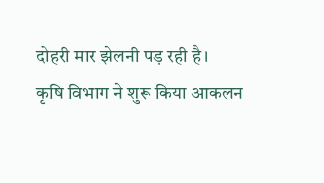दोहरी मार झेलनी पड़ रही है।
कृषि विभाग ने शुरू किया आकलन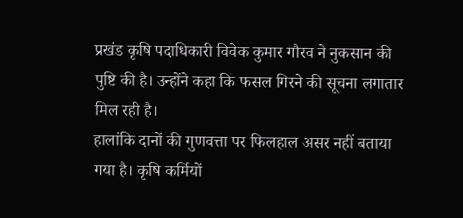प्रखंड कृषि पदाधिकारी विवेक कुमार गौरव ने नुकसान की पुष्टि की है। उन्होंने कहा कि फसल गिरने की सूचना लगातार मिल रही है।
हालांकि दानों की गुणवत्ता पर फिलहाल असर नहीं बताया गया है। कृषि कर्मियों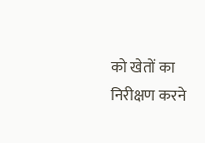को खेतों का निरीक्षण करने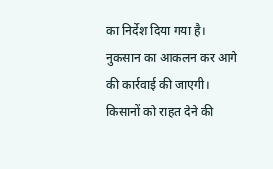का निर्देश दिया गया है।
नुकसान का आकलन कर आगे की कार्रवाई की जाएगी। किसानों को राहत देने की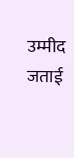उम्मीद जताई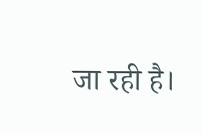जा रही है।